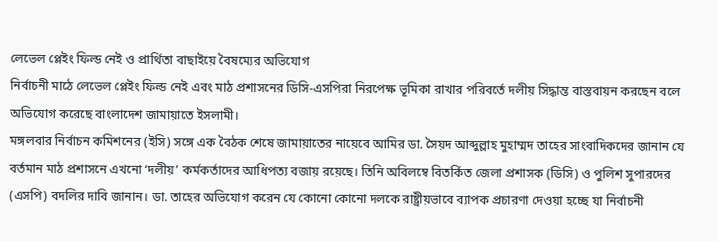লেভেল প্লেইং ফিল্ড নেই ও প্রার্থিতা বাছাইয়ে বৈষম্যের অভিযোগ
নির্বাচনী মাঠে লেভেল প্লেইং ফিল্ড নেই এবং মাঠ প্রশাসনের ডিসি-এসপিরা নিরপেক্ষ ভূমিকা রাখার পরিবর্তে দলীয় সিদ্ধান্ত বাস্তবায়ন করছেন বলে অভিযোগ করেছে বাংলাদেশ জামায়াতে ইসলামী।
মঙ্গলবার নির্বাচন কমিশনের (ইসি) সঙ্গে এক বৈঠক শেষে জামায়াতের নায়েবে আমির ডা. সৈয়দ আব্দুল্লাহ মুহাম্মদ তাহের সাংবাদিকদের জানান যে বর্তমান মাঠ প্রশাসনে এখনো ‘দলীয়’ কর্মকর্তাদের আধিপত্য বজায় রয়েছে। তিনি অবিলম্বে বিতর্কিত জেলা প্রশাসক (ডিসি) ও পুলিশ সুপারদের (এসপি) বদলির দাবি জানান। ডা. তাহের অভিযোগ করেন যে কোনো কোনো দলকে রাষ্ট্রীয়ভাবে ব্যাপক প্রচারণা দেওয়া হচ্ছে যা নির্বাচনী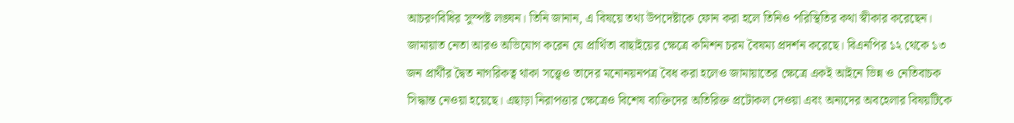আচরণবিধির সুস্পষ্ট লঙ্ঘন। তিনি জানান, এ বিষয়ে তথ্য উপদেষ্টাকে ফোন করা হলে তিনিও পরিস্থিতির কথা স্বীকার করেছেন।
জামায়াত নেতা আরও অভিযোগ করেন যে প্রার্থিতা বাছাইয়ের ক্ষেত্রে কমিশন চরম বৈষম্য প্রদর্শন করেছে। বিএনপির ১২ থেকে ১৩ জন প্রার্থীর দ্বৈত নাগরিকত্ব থাকা সত্ত্বেও তাদের মনোনয়নপত্র বৈধ করা হলেও জামায়াতের ক্ষেত্রে একই আইনে ভিন্ন ও নেতিবাচক সিদ্ধান্ত নেওয়া হয়েছে। এছাড়া নিরাপত্তার ক্ষেত্রেও বিশেষ ব্যক্তিদের অতিরিক্ত প্রটোকল দেওয়া এবং অন্যদের অবহেলার বিষয়টিকে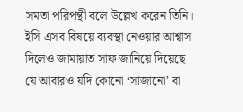সমতা পরিপন্থী বলে উল্লেখ করেন তিনি। ইসি এসব বিষয়ে ব্যবস্থা নেওয়ার আশ্বাস দিলেও জামায়াত সাফ জানিয়ে দিয়েছে যে আবারও যদি কোনো ‘সাজানো’ বা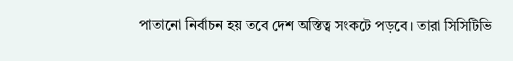পাতানো নির্বাচন হয় তবে দেশ অস্তিত্ব সংকটে পড়বে। তারা সিসিটিভি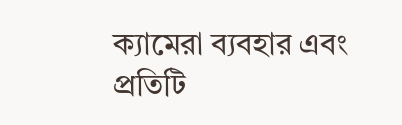ক্যামেরা ব্যবহার এবং প্রতিটি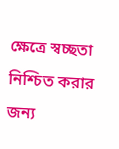ক্ষেত্রে স্বচ্ছতা নিশ্চিত করার জন্য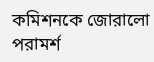কমিশনকে জোরালো পরামর্শ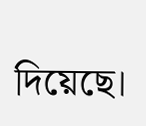দিয়েছে।